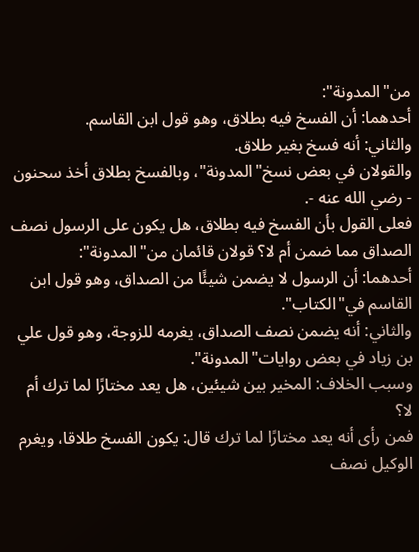من"المدونة":
أحدهما: أن الفسخ فيه بطلاق، وهو قول ابن القاسم.
والثاني: أنه فسخ بغير طلاق.
والقولان في بعض نسخ"المدونة"، وبالفسخ بطلاق أخذ سحنون - رضي الله عنه -.
فعلى القول بأن الفسخ فيه بطلاق، هل يكون على الرسول نصف الصداق مما ضمن أم لا؟ قولان قائمان من"المدونة":
أحدهما: أن الرسول لا يضمن شيئًا من الصداق، وهو قول ابن القاسم في"الكتاب".
والثاني: أنه يضمن نصف الصداق، يغرمه للزوجة، وهو قول علي بن زياد في بعض روايات"المدونة".
وسبب الخلاف: المخير بين شيئين، هل يعد مختارًا لما ترك أم لا؟
فمن رأى أنه يعد مختارًا لما ترك قال: يكون الفسخ طلاقا، ويغرم الوكيل نصف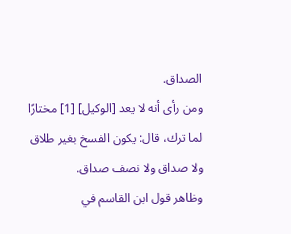الصداق.
ومن رأى أنه لا يعد [الوكيل] [1] مختارًا لما ترك، قال: يكون الفسخ بغير طلاق ولا صداق ولا نصف صداق.
وظاهر قول ابن القاسم في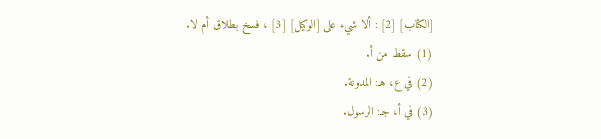[الكتاب] [2] : ألا شيء على [الوكيل] [3] ، فسخ بطلاق أم لا.
(1) سقط من أ.
(2) في ع، هـ: المدونة.
(3) في أ، جـ: الرسول.